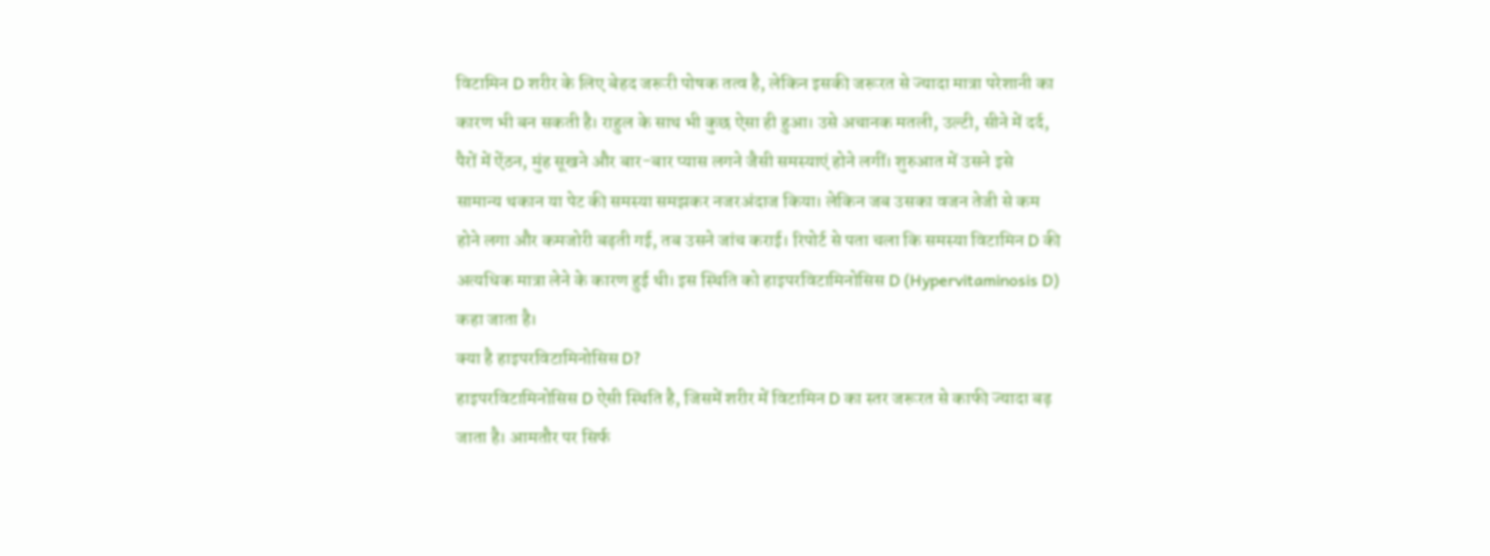विटामिन D शरीर के लिए बेहद जरूरी पोषक तत्व है, लेकिन इसकी जरूरत से ज्यादा मात्रा परेशानी का कारण भी बन सकती है। राहुल के साथ भी कुछ ऐसा ही हुआ। उसे अचानक मतली, उल्टी, सीने में दर्द, पैरों में ऐंठन, मुंह सूखने और बार-बार प्यास लगने जैसी समस्याएं होने लगीं। शुरुआत में उसने इसे सामान्य थकान या पेट की समस्या समझकर नजरअंदाज किया। लेकिन जब उसका वजन तेजी से कम होने लगा और कमजोरी बढ़ती गई, तब उसने जांच कराई। रिपोर्ट से पता चला कि समस्या विटामिन D की अत्यधिक मात्रा लेने के कारण हुई थी। इस स्थिति को हाइपरविटामिनोसिस D (Hypervitaminosis D) कहा जाता है।
क्या है हाइपरविटामिनोसिस D?
हाइपरविटामिनोसिस D ऐसी स्थिति है, जिसमें शरीर में विटामिन D का स्तर जरूरत से काफी ज्यादा बढ़ जाता है। आमतौर पर सिर्फ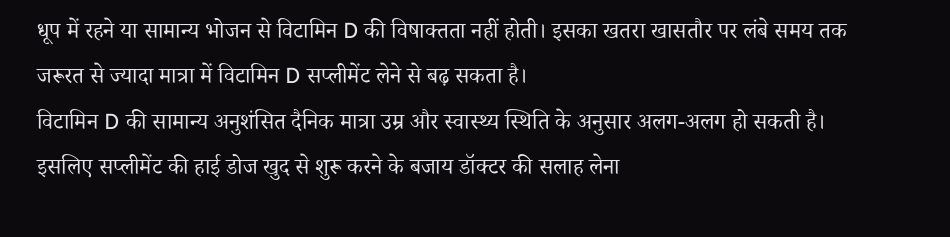धूप में रहने या सामान्य भोजन से विटामिन D की विषाक्तता नहीं होती। इसका खतरा खासतौर पर लंबे समय तक जरूरत से ज्यादा मात्रा में विटामिन D सप्लीमेंट लेने से बढ़ सकता है।
विटामिन D की सामान्य अनुशंसित दैनिक मात्रा उम्र और स्वास्थ्य स्थिति के अनुसार अलग-अलग हो सकती है। इसलिए सप्लीमेंट की हाई डोज खुद से शुरू करने के बजाय डॉक्टर की सलाह लेना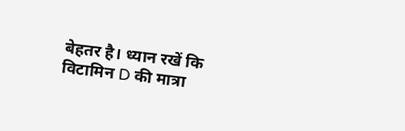बेहतर है। ध्यान रखें कि विटामिन D की मात्रा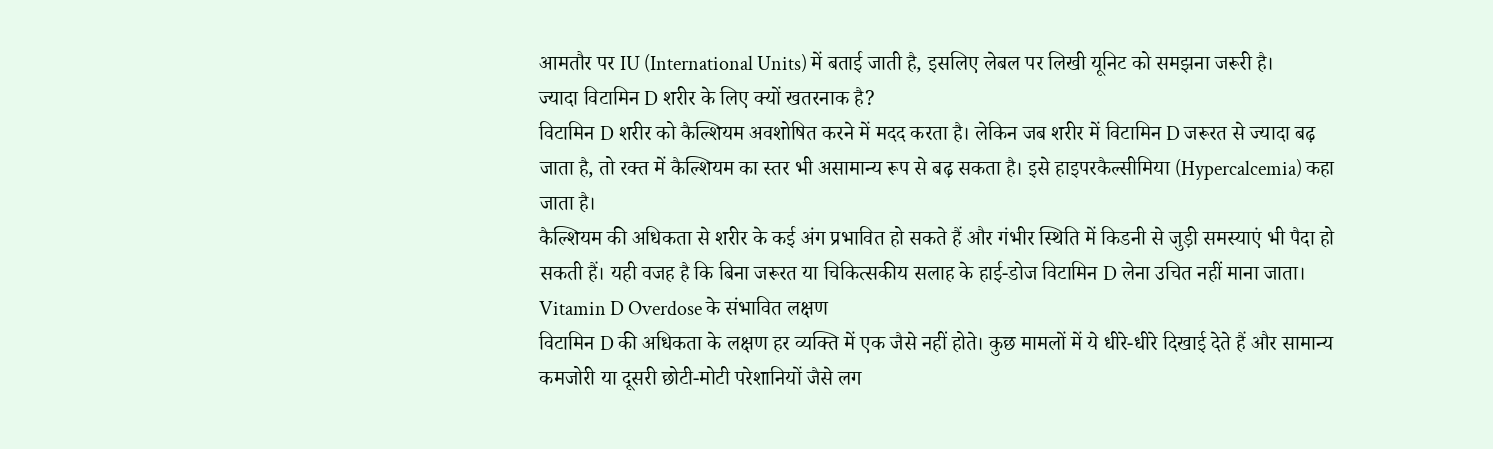आमतौर पर IU (International Units) में बताई जाती है, इसलिए लेबल पर लिखी यूनिट को समझना जरूरी है।
ज्यादा विटामिन D शरीर के लिए क्यों खतरनाक है?
विटामिन D शरीर को कैल्शियम अवशोषित करने में मदद करता है। लेकिन जब शरीर में विटामिन D जरूरत से ज्यादा बढ़ जाता है, तो रक्त में कैल्शियम का स्तर भी असामान्य रूप से बढ़ सकता है। इसे हाइपरकैल्सीमिया (Hypercalcemia) कहा जाता है।
कैल्शियम की अधिकता से शरीर के कई अंग प्रभावित हो सकते हैं और गंभीर स्थिति में किडनी से जुड़ी समस्याएं भी पैदा हो सकती हैं। यही वजह है कि बिना जरूरत या चिकित्सकीय सलाह के हाई-डोज विटामिन D लेना उचित नहीं माना जाता।
Vitamin D Overdose के संभावित लक्षण
विटामिन D की अधिकता के लक्षण हर व्यक्ति में एक जैसे नहीं होते। कुछ मामलों में ये धीरे-धीरे दिखाई देते हैं और सामान्य कमजोरी या दूसरी छोटी-मोटी परेशानियों जैसे लग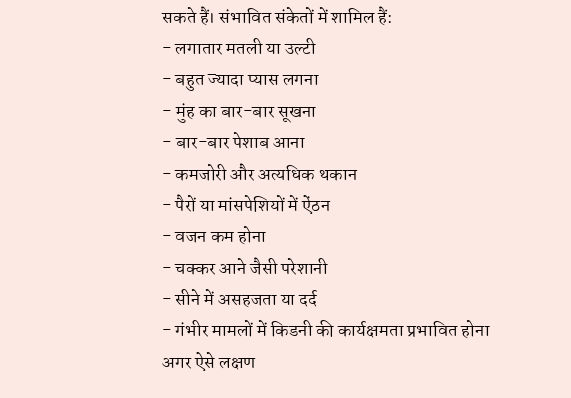सकते हैं। संभावित संकेतों में शामिल हैं:
- लगातार मतली या उल्टी
- बहुत ज्यादा प्यास लगना
- मुंह का बार-बार सूखना
- बार-बार पेशाब आना
- कमजोरी और अत्यधिक थकान
- पैरों या मांसपेशियों में ऐंठन
- वजन कम होना
- चक्कर आने जैसी परेशानी
- सीने में असहजता या दर्द
- गंभीर मामलों में किडनी की कार्यक्षमता प्रभावित होना
अगर ऐसे लक्षण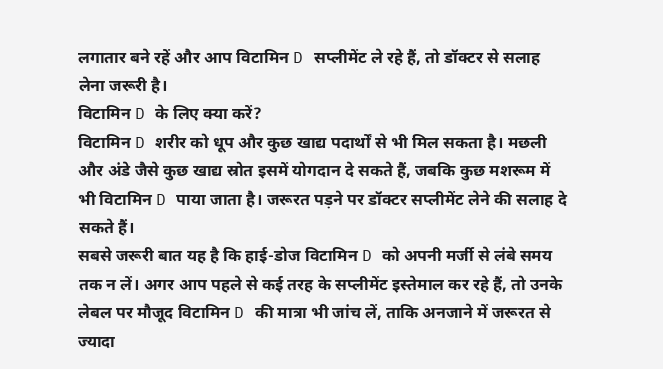लगातार बने रहें और आप विटामिन D सप्लीमेंट ले रहे हैं, तो डॉक्टर से सलाह लेना जरूरी है।
विटामिन D के लिए क्या करें?
विटामिन D शरीर को धूप और कुछ खाद्य पदार्थों से भी मिल सकता है। मछली और अंडे जैसे कुछ खाद्य स्रोत इसमें योगदान दे सकते हैं, जबकि कुछ मशरूम में भी विटामिन D पाया जाता है। जरूरत पड़ने पर डॉक्टर सप्लीमेंट लेने की सलाह दे सकते हैं।
सबसे जरूरी बात यह है कि हाई-डोज विटामिन D को अपनी मर्जी से लंबे समय तक न लें। अगर आप पहले से कई तरह के सप्लीमेंट इस्तेमाल कर रहे हैं, तो उनके लेबल पर मौजूद विटामिन D की मात्रा भी जांच लें, ताकि अनजाने में जरूरत से ज्यादा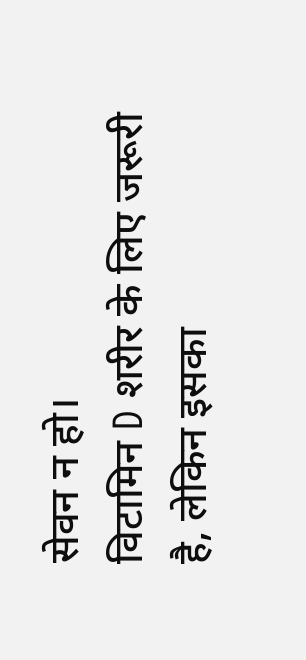सेवन न हो।
विटामिन D शरीर के लिए जरूरी है, लेकिन इसका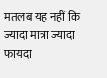मतलब यह नहीं कि ज्यादा मात्रा ज्यादा फायदा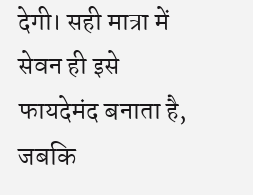देगी। सही मात्रा में सेवन ही इसे फायदेमंद बनाता है, जबकि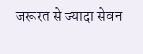जरूरत से ज्यादा सेवन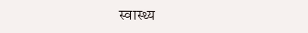स्वास्थ्य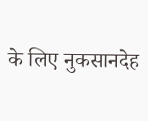के लिए नुकसानदेह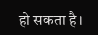हो सकता है।